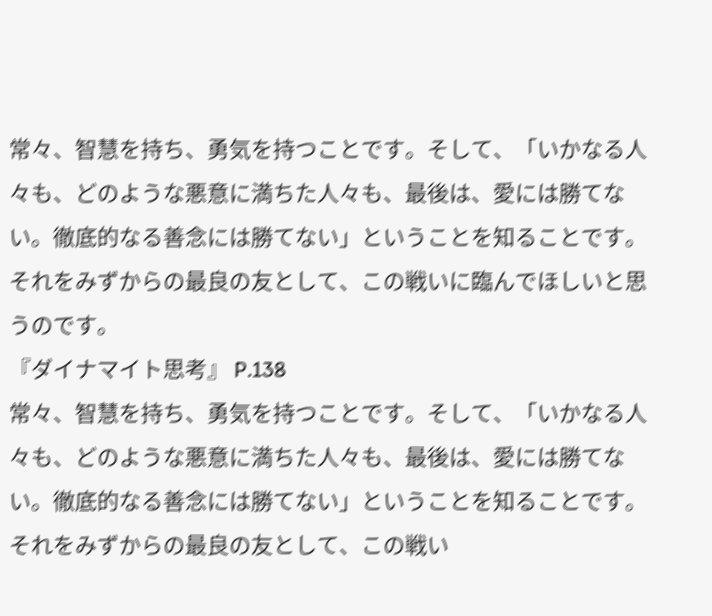常々、智慧を持ち、勇気を持つことです。そして、「いかなる人々も、どのような悪意に満ちた人々も、最後は、愛には勝てない。徹底的なる善念には勝てない」ということを知ることです。それをみずからの最良の友として、この戦いに臨んでほしいと思うのです。
『ダイナマイト思考』 P.138
常々、智慧を持ち、勇気を持つことです。そして、「いかなる人々も、どのような悪意に満ちた人々も、最後は、愛には勝てない。徹底的なる善念には勝てない」ということを知ることです。それをみずからの最良の友として、この戦い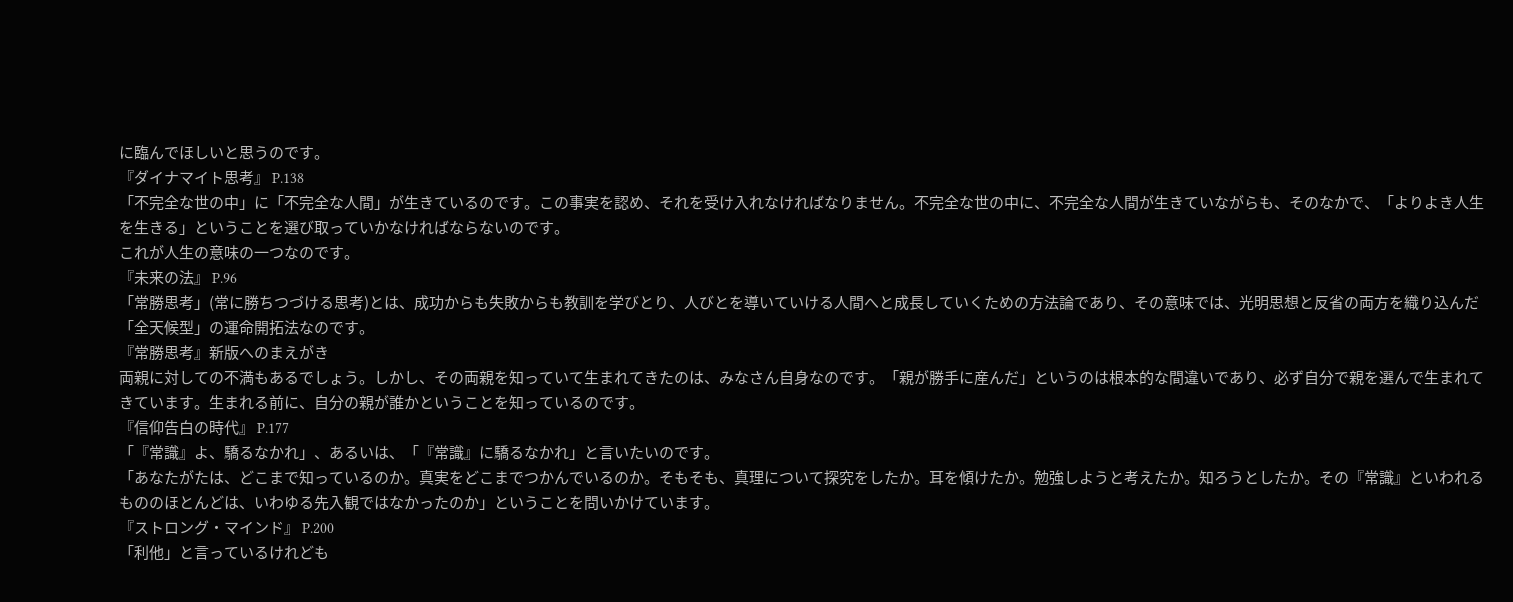に臨んでほしいと思うのです。
『ダイナマイト思考』 P.138
「不完全な世の中」に「不完全な人間」が生きているのです。この事実を認め、それを受け入れなければなりません。不完全な世の中に、不完全な人間が生きていながらも、そのなかで、「よりよき人生を生きる」ということを選び取っていかなければならないのです。
これが人生の意味の一つなのです。
『未来の法』 P.96
「常勝思考」(常に勝ちつづける思考)とは、成功からも失敗からも教訓を学びとり、人びとを導いていける人間へと成長していくための方法論であり、その意味では、光明思想と反省の両方を織り込んだ「全天候型」の運命開拓法なのです。
『常勝思考』新版へのまえがき
両親に対しての不満もあるでしょう。しかし、その両親を知っていて生まれてきたのは、みなさん自身なのです。「親が勝手に産んだ」というのは根本的な間違いであり、必ず自分で親を選んで生まれてきています。生まれる前に、自分の親が誰かということを知っているのです。
『信仰告白の時代』 P.177
「『常識』よ、驕るなかれ」、あるいは、「『常識』に驕るなかれ」と言いたいのです。
「あなたがたは、どこまで知っているのか。真実をどこまでつかんでいるのか。そもそも、真理について探究をしたか。耳を傾けたか。勉強しようと考えたか。知ろうとしたか。その『常識』といわれるもののほとんどは、いわゆる先入観ではなかったのか」ということを問いかけています。
『ストロング・マインド』 P.200
「利他」と言っているけれども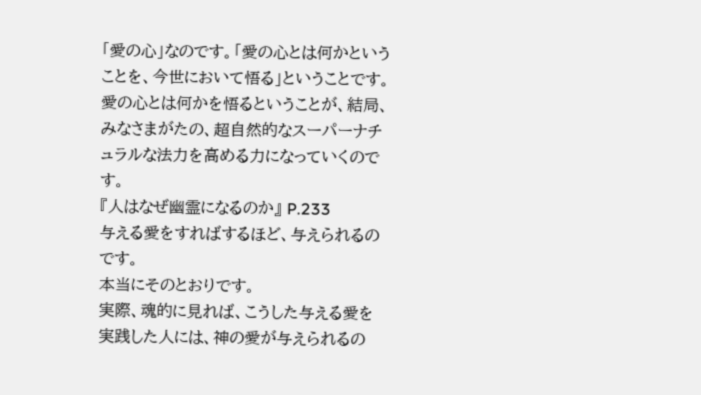「愛の心」なのです。「愛の心とは何かということを、今世において悟る」ということです。愛の心とは何かを悟るということが、結局、みなさまがたの、超自然的なスーパーナチュラルな法力を高める力になっていくのです。
『人はなぜ幽霊になるのか』 P.233
与える愛をすればするほど、与えられるのです。
本当にそのとおりです。
実際、魂的に見れば、こうした与える愛を実践した人には、神の愛が与えられるの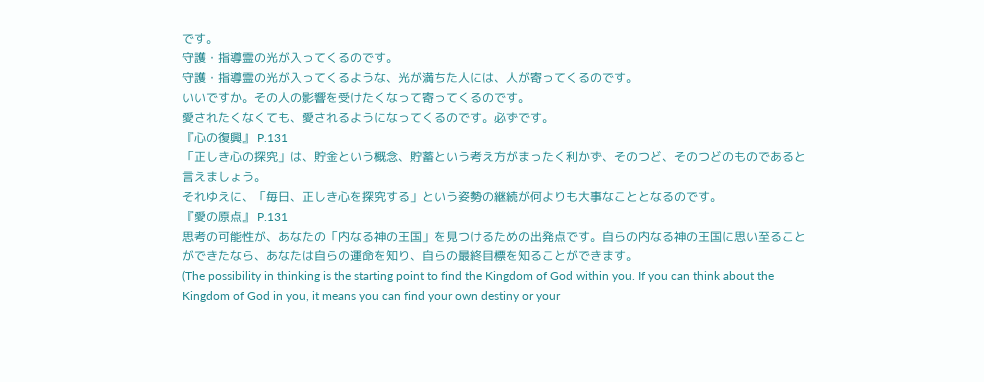です。
守護・指導霊の光が入ってくるのです。
守護・指導霊の光が入ってくるような、光が満ちた人には、人が寄ってくるのです。
いいですか。その人の影響を受けたくなって寄ってくるのです。
愛されたくなくても、愛されるようになってくるのです。必ずです。
『心の復興』 P.131
「正しき心の探究」は、貯金という概念、貯蓄という考え方がまったく利かず、そのつど、そのつどのものであると言えましょう。
それゆえに、「毎日、正しき心を探究する」という姿勢の継続が何よりも大事なこととなるのです。
『愛の原点』 P.131
思考の可能性が、あなたの「内なる神の王国」を見つけるための出発点です。自らの内なる神の王国に思い至ることができたなら、あなたは自らの運命を知り、自らの最終目標を知ることができます。
(The possibility in thinking is the starting point to find the Kingdom of God within you. If you can think about the Kingdom of God in you, it means you can find your own destiny or your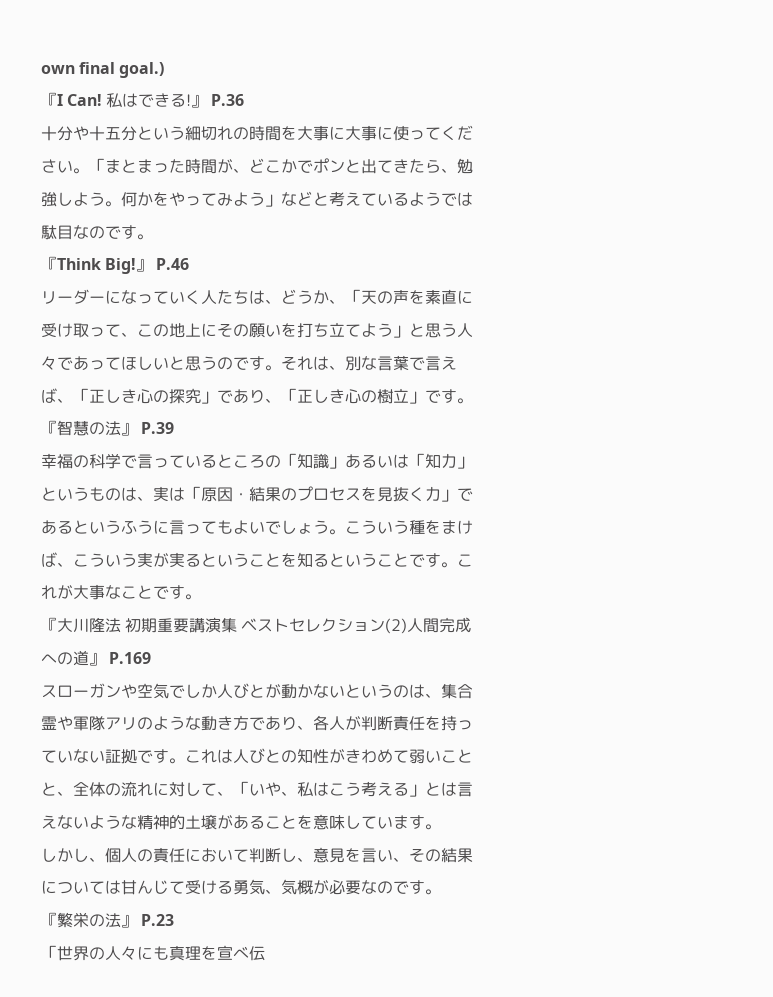own final goal.)
『I Can! 私はできる!』 P.36
十分や十五分という細切れの時間を大事に大事に使ってください。「まとまった時間が、どこかでポンと出てきたら、勉強しよう。何かをやってみよう」などと考えているようでは駄目なのです。
『Think Big!』 P.46
リーダーになっていく人たちは、どうか、「天の声を素直に受け取って、この地上にその願いを打ち立てよう」と思う人々であってほしいと思うのです。それは、別な言葉で言えば、「正しき心の探究」であり、「正しき心の樹立」です。
『智慧の法』 P.39
幸福の科学で言っているところの「知識」あるいは「知力」というものは、実は「原因・結果のプロセスを見抜く力」であるというふうに言ってもよいでしょう。こういう種をまけば、こういう実が実るということを知るということです。これが大事なことです。
『大川隆法 初期重要講演集 ベストセレクション(2)人間完成への道』 P.169
スローガンや空気でしか人びとが動かないというのは、集合霊や軍隊アリのような動き方であり、各人が判断責任を持っていない証拠です。これは人びとの知性がきわめて弱いことと、全体の流れに対して、「いや、私はこう考える」とは言えないような精神的土壌があることを意味しています。
しかし、個人の責任において判断し、意見を言い、その結果については甘んじて受ける勇気、気概が必要なのです。
『繁栄の法』 P.23
「世界の人々にも真理を宣べ伝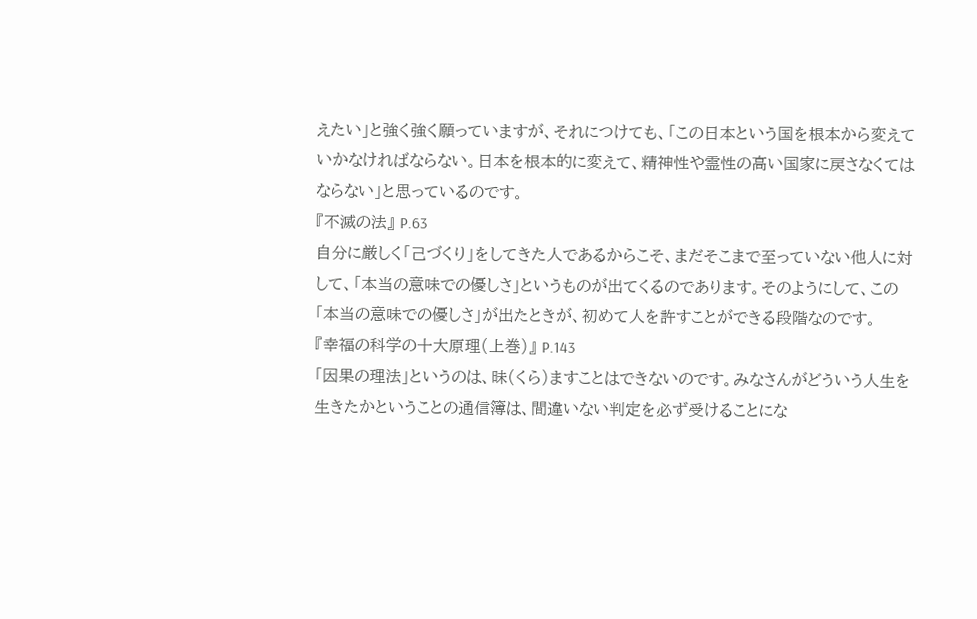えたい」と強く強く願っていますが、それにつけても、「この日本という国を根本から変えていかなければならない。日本を根本的に変えて、精神性や霊性の高い国家に戻さなくてはならない」と思っているのです。
『不滅の法』 P.63
自分に厳しく「己づくり」をしてきた人であるからこそ、まだそこまで至っていない他人に対して、「本当の意味での優しさ」というものが出てくるのであります。そのようにして、この「本当の意味での優しさ」が出たときが、初めて人を許すことができる段階なのです。
『幸福の科学の十大原理(上巻)』 P.143
「因果の理法」というのは、昧(くら)ますことはできないのです。みなさんがどういう人生を生きたかということの通信簿は、間違いない判定を必ず受けることにな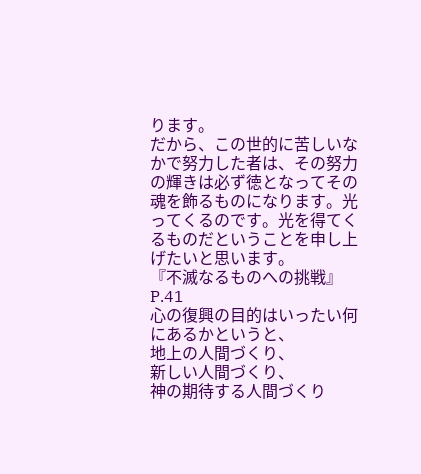ります。
だから、この世的に苦しいなかで努力した者は、その努力の輝きは必ず徳となってその魂を飾るものになります。光ってくるのです。光を得てくるものだということを申し上げたいと思います。
『不滅なるものへの挑戦』 P.41
心の復興の目的はいったい何にあるかというと、
地上の人間づくり、
新しい人間づくり、
神の期待する人間づくり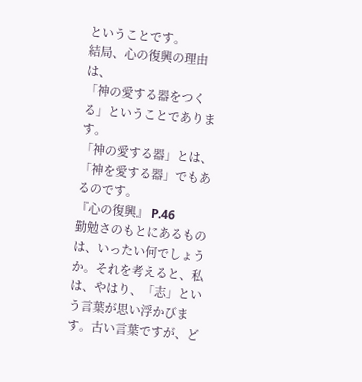ということです。
結局、心の復興の理由は、
「神の愛する器をつくる」ということであります。
「神の愛する器」とは、「神を愛する器」でもあるのです。
『心の復興』 P.46
勤勉さのもとにあるものは、いったい何でしょうか。それを考えると、私は、やはり、「志」という言葉が思い浮かびます。古い言葉ですが、ど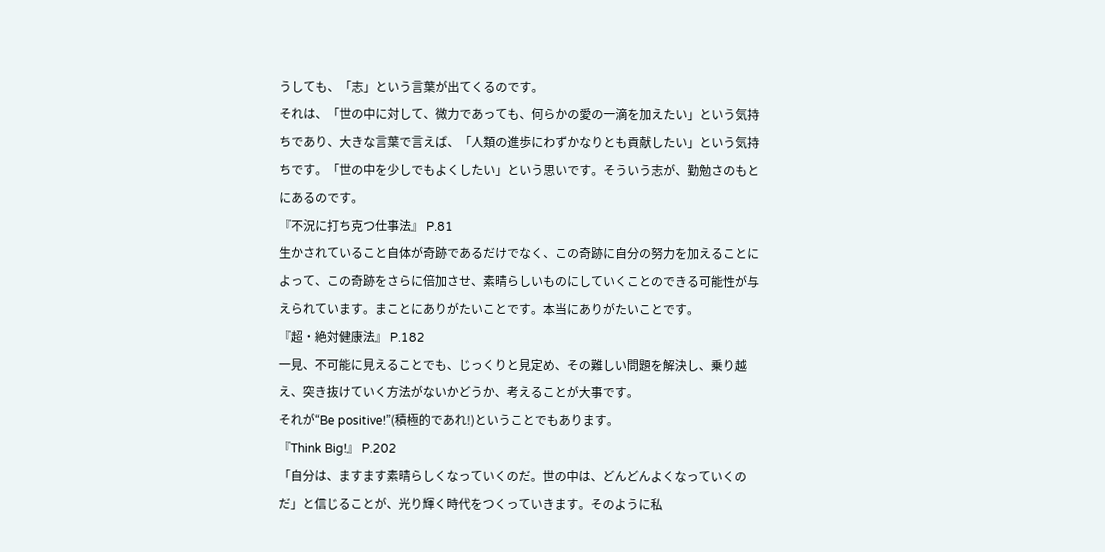うしても、「志」という言葉が出てくるのです。
それは、「世の中に対して、微力であっても、何らかの愛の一滴を加えたい」という気持ちであり、大きな言葉で言えば、「人類の進歩にわずかなりとも貢献したい」という気持ちです。「世の中を少しでもよくしたい」という思いです。そういう志が、勤勉さのもとにあるのです。
『不況に打ち克つ仕事法』 P.81
生かされていること自体が奇跡であるだけでなく、この奇跡に自分の努力を加えることによって、この奇跡をさらに倍加させ、素晴らしいものにしていくことのできる可能性が与えられています。まことにありがたいことです。本当にありがたいことです。
『超・絶対健康法』 P.182
一見、不可能に見えることでも、じっくりと見定め、その難しい問題を解決し、乗り越え、突き抜けていく方法がないかどうか、考えることが大事です。
それが“Be positive!”(積極的であれ!)ということでもあります。
『Think Big!』 P.202
「自分は、ますます素晴らしくなっていくのだ。世の中は、どんどんよくなっていくのだ」と信じることが、光り輝く時代をつくっていきます。そのように私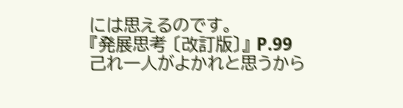には思えるのです。
『発展思考 〔改訂版〕』 P.99
己れ一人がよかれと思うから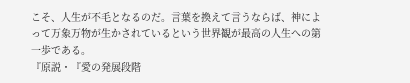こそ、人生が不毛となるのだ。言葉を換えて言うならば、神によって万象万物が生かされているという世界観が最高の人生への第一歩である。
『原説・『愛の発展段階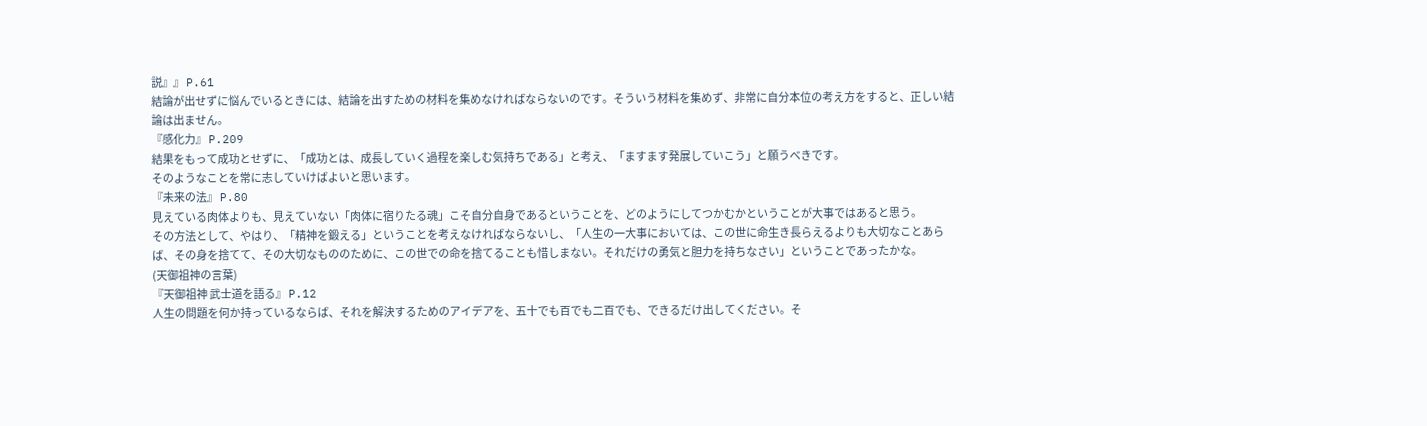説』』 P.61
結論が出せずに悩んでいるときには、結論を出すための材料を集めなければならないのです。そういう材料を集めず、非常に自分本位の考え方をすると、正しい結論は出ません。
『感化力』 P.209
結果をもって成功とせずに、「成功とは、成長していく過程を楽しむ気持ちである」と考え、「ますます発展していこう」と願うべきです。
そのようなことを常に志していけばよいと思います。
『未来の法』 P.80
見えている肉体よりも、見えていない「肉体に宿りたる魂」こそ自分自身であるということを、どのようにしてつかむかということが大事ではあると思う。
その方法として、やはり、「精神を鍛える」ということを考えなければならないし、「人生の一大事においては、この世に命生き長らえるよりも大切なことあらば、その身を捨てて、その大切なもののために、この世での命を捨てることも惜しまない。それだけの勇気と胆力を持ちなさい」ということであったかな。
(天御祖神の言葉)
『天御祖神 武士道を語る』 P.12
人生の問題を何か持っているならば、それを解決するためのアイデアを、五十でも百でも二百でも、できるだけ出してください。そ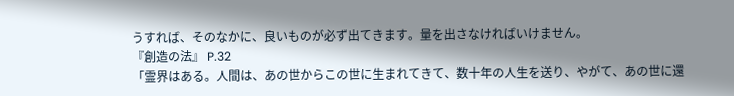うすれば、そのなかに、良いものが必ず出てきます。量を出さなければいけません。
『創造の法』 P.32
「霊界はある。人間は、あの世からこの世に生まれてきて、数十年の人生を送り、やがて、あの世に還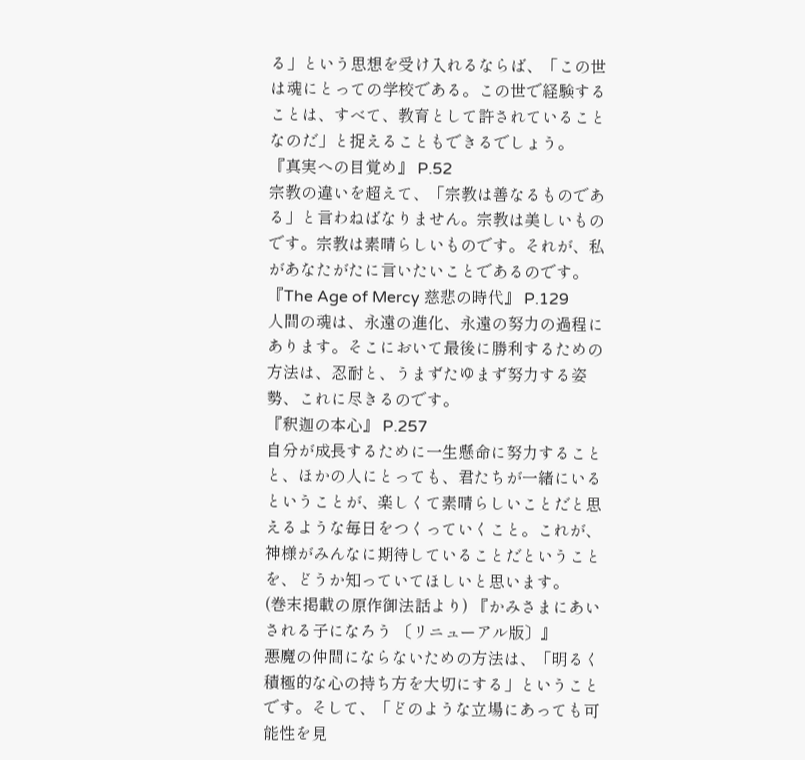る」という思想を受け入れるならば、「この世は魂にとっての学校である。この世で経験することは、すべて、教育として許されていることなのだ」と捉えることもできるでしょう。
『真実への目覚め』 P.52
宗教の違いを超えて、「宗教は善なるものである」と言わねばなりません。宗教は美しいものです。宗教は素晴らしいものです。それが、私があなたがたに言いたいことであるのです。
『The Age of Mercy 慈悲の時代』 P.129
人間の魂は、永遠の進化、永遠の努力の過程にあります。そこにおいて最後に勝利するための方法は、忍耐と、うまずたゆまず努力する姿勢、これに尽きるのです。
『釈迦の本心』 P.257
自分が成長するために一生懸命に努力することと、ほかの人にとっても、君たちが一緒にいるということが、楽しくて素晴らしいことだと思えるような毎日をつくっていくこと。これが、神様がみんなに期待していることだということを、どうか知っていてほしいと思います。
(巻末掲載の原作御法話より) 『かみさまにあいされる子になろう 〔リニューアル版〕』
悪魔の仲間にならないための方法は、「明るく積極的な心の持ち方を大切にする」ということです。そして、「どのような立場にあっても可能性を見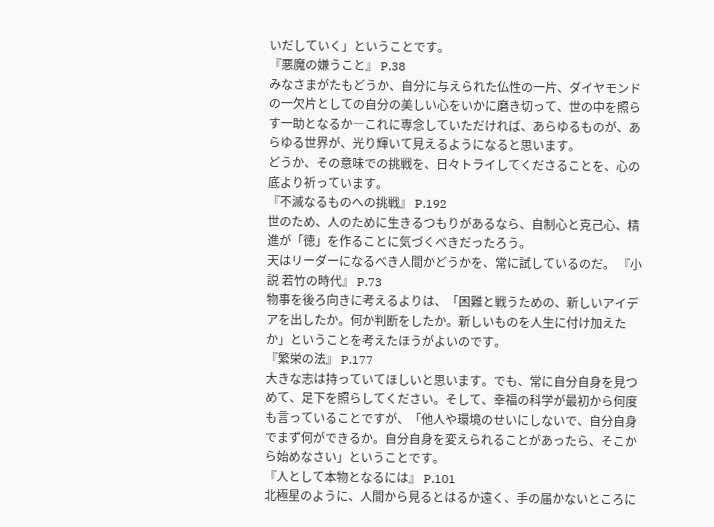いだしていく」ということです。
『悪魔の嫌うこと』 P.38
みなさまがたもどうか、自分に与えられた仏性の一片、ダイヤモンドの一欠片としての自分の美しい心をいかに磨き切って、世の中を照らす一助となるか―これに専念していただければ、あらゆるものが、あらゆる世界が、光り輝いて見えるようになると思います。
どうか、その意味での挑戦を、日々トライしてくださることを、心の底より祈っています。
『不滅なるものへの挑戦』 P.192
世のため、人のために生きるつもりがあるなら、自制心と克己心、精進が「徳」を作ることに気づくべきだったろう。
天はリーダーになるべき人間かどうかを、常に試しているのだ。 『小説 若竹の時代』 P.73
物事を後ろ向きに考えるよりは、「困難と戦うための、新しいアイデアを出したか。何か判断をしたか。新しいものを人生に付け加えたか」ということを考えたほうがよいのです。
『繁栄の法』 P.177
大きな志は持っていてほしいと思います。でも、常に自分自身を見つめて、足下を照らしてください。そして、幸福の科学が最初から何度も言っていることですが、「他人や環境のせいにしないで、自分自身でまず何ができるか。自分自身を変えられることがあったら、そこから始めなさい」ということです。
『人として本物となるには』 P.101
北極星のように、人間から見るとはるか遠く、手の届かないところに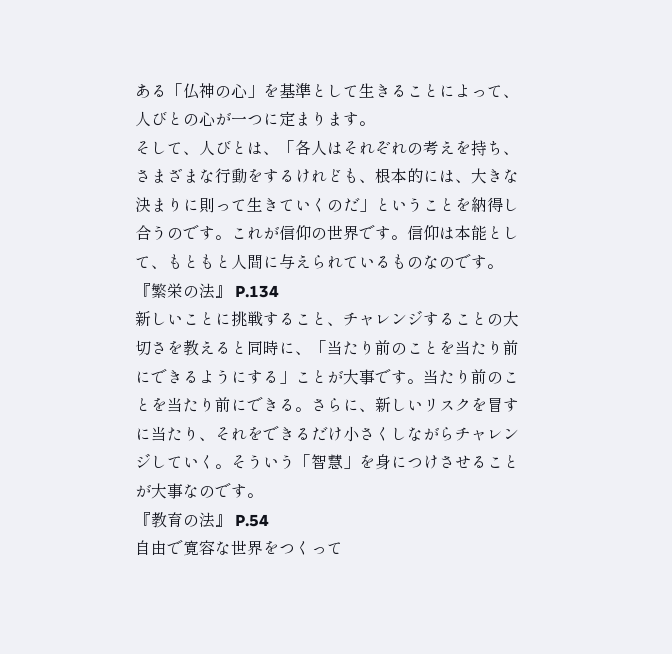ある「仏神の心」を基準として生きることによって、人びとの心が一つに定まります。
そして、人びとは、「各人はそれぞれの考えを持ち、さまざまな行動をするけれども、根本的には、大きな決まりに則って生きていくのだ」ということを納得し合うのです。これが信仰の世界です。信仰は本能として、もともと人間に与えられているものなのです。 『繁栄の法』 P.134
新しいことに挑戦すること、チャレンジすることの大切さを教えると同時に、「当たり前のことを当たり前にできるようにする」ことが大事です。当たり前のことを当たり前にできる。さらに、新しいリスクを冒すに当たり、それをできるだけ小さくしながらチャレンジしていく。そういう「智慧」を身につけさせることが大事なのです。
『教育の法』 P.54
自由で寛容な世界をつくって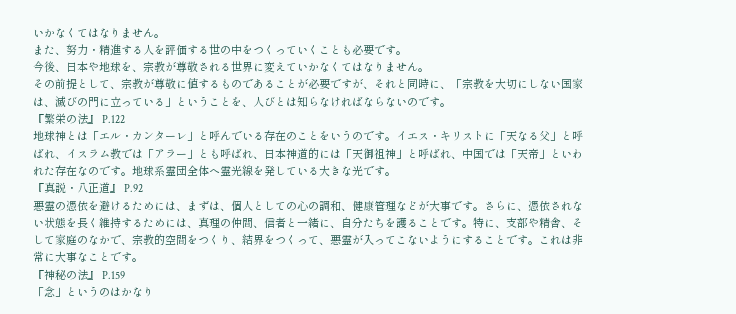いかなくてはなりません。
また、努力・精進する人を評価する世の中をつくっていくことも必要です。
今後、日本や地球を、宗教が尊敬される世界に変えていかなくてはなりません。
その前提として、宗教が尊敬に値するものであることが必要ですが、それと同時に、「宗教を大切にしない国家は、滅びの門に立っている」ということを、人びとは知らなければならないのです。
『繁栄の法』 P.122
地球神とは「エル・カンターレ」と呼んでいる存在のことをいうのです。イエス・キリストに「天なる父」と呼ばれ、イスラム教では「アラー」とも呼ばれ、日本神道的には「天御祖神」と呼ばれ、中国では「天帝」といわれた存在なのです。地球系霊団全体へ霊光線を発している大きな光です。
『真説・八正道』 P.92
悪霊の憑依を避けるためには、まずは、個人としての心の調和、健康管理などが大事です。さらに、憑依されない状態を長く維持するためには、真理の仲間、信者と一緒に、自分たちを護ることです。特に、支部や精舎、そして家庭のなかで、宗教的空間をつくり、結界をつくって、悪霊が入ってこないようにすることです。これは非常に大事なことです。
『神秘の法』 P.159
「念」というのはかなり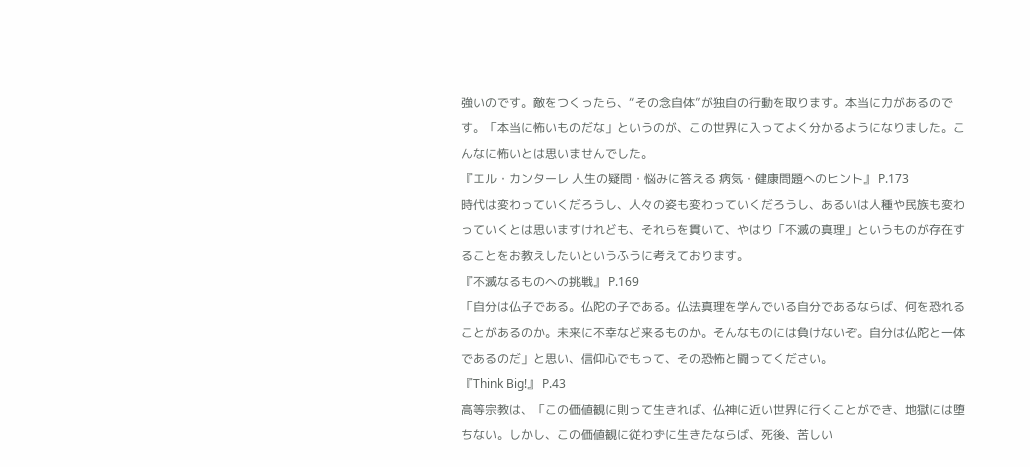強いのです。敵をつくったら、“その念自体”が独自の行動を取ります。本当に力があるのです。「本当に怖いものだな」というのが、この世界に入ってよく分かるようになりました。こんなに怖いとは思いませんでした。
『エル・カンターレ 人生の疑問・悩みに答える 病気・健康問題へのヒント』 P.173
時代は変わっていくだろうし、人々の姿も変わっていくだろうし、あるいは人種や民族も変わっていくとは思いますけれども、それらを貫いて、やはり「不滅の真理」というものが存在することをお教えしたいというふうに考えております。
『不滅なるものへの挑戦』 P.169
「自分は仏子である。仏陀の子である。仏法真理を学んでいる自分であるならば、何を恐れることがあるのか。未来に不幸など来るものか。そんなものには負けないぞ。自分は仏陀と一体であるのだ」と思い、信仰心でもって、その恐怖と闘ってください。
『Think Big!』 P.43
高等宗教は、「この価値観に則って生きれば、仏神に近い世界に行くことができ、地獄には堕ちない。しかし、この価値観に従わずに生きたならば、死後、苦しい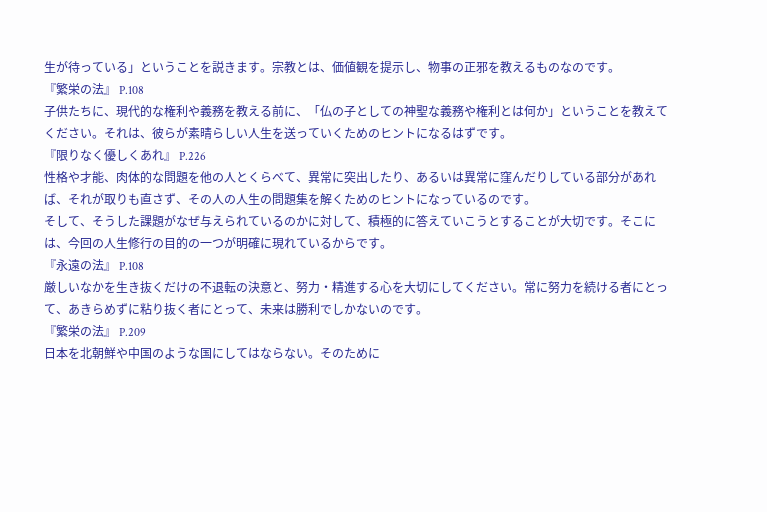生が待っている」ということを説きます。宗教とは、価値観を提示し、物事の正邪を教えるものなのです。
『繁栄の法』 P.108
子供たちに、現代的な権利や義務を教える前に、「仏の子としての神聖な義務や権利とは何か」ということを教えてください。それは、彼らが素晴らしい人生を送っていくためのヒントになるはずです。
『限りなく優しくあれ』 P.226
性格や才能、肉体的な問題を他の人とくらべて、異常に突出したり、あるいは異常に窪んだりしている部分があれば、それが取りも直さず、その人の人生の問題集を解くためのヒントになっているのです。
そして、そうした課題がなぜ与えられているのかに対して、積極的に答えていこうとすることが大切です。そこには、今回の人生修行の目的の一つが明確に現れているからです。
『永遠の法』 P.108
厳しいなかを生き抜くだけの不退転の決意と、努力・精進する心を大切にしてください。常に努力を続ける者にとって、あきらめずに粘り抜く者にとって、未来は勝利でしかないのです。
『繁栄の法』 P.209
日本を北朝鮮や中国のような国にしてはならない。そのために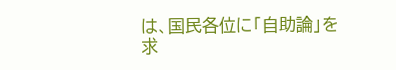は、国民各位に「自助論」を求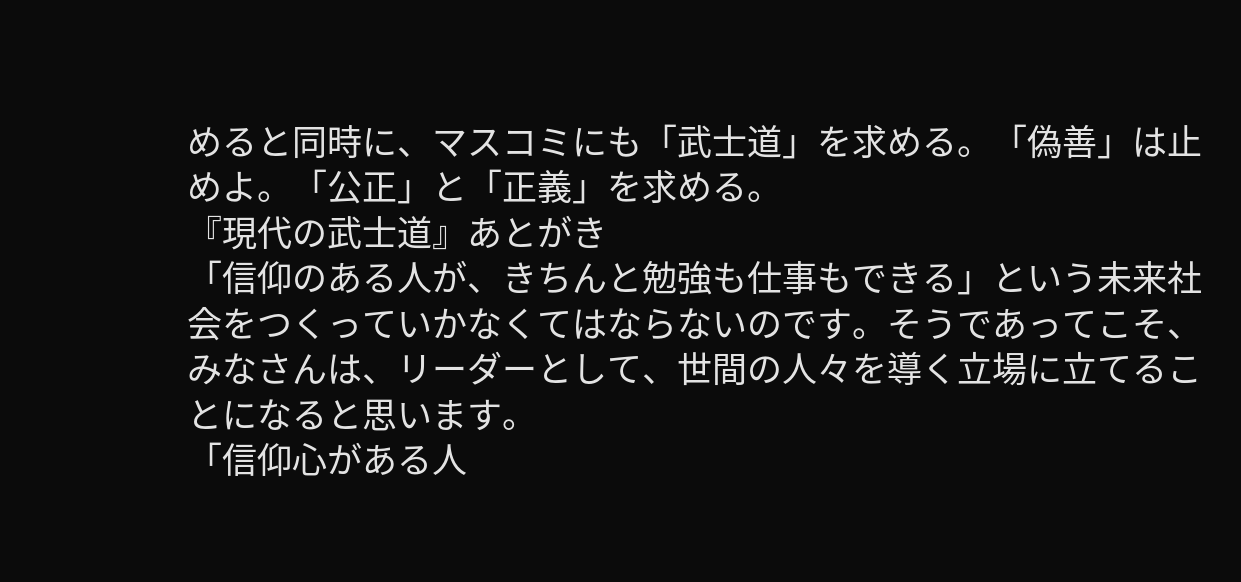めると同時に、マスコミにも「武士道」を求める。「偽善」は止めよ。「公正」と「正義」を求める。
『現代の武士道』あとがき
「信仰のある人が、きちんと勉強も仕事もできる」という未来社会をつくっていかなくてはならないのです。そうであってこそ、みなさんは、リーダーとして、世間の人々を導く立場に立てることになると思います。
「信仰心がある人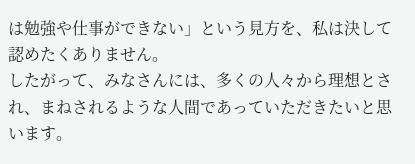は勉強や仕事ができない」という見方を、私は決して認めたくありません。
したがって、みなさんには、多くの人々から理想とされ、まねされるような人間であっていただきたいと思います。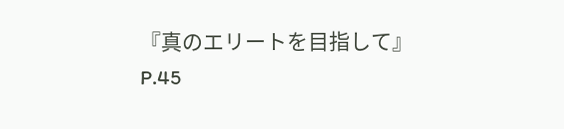『真のエリートを目指して』 P.45